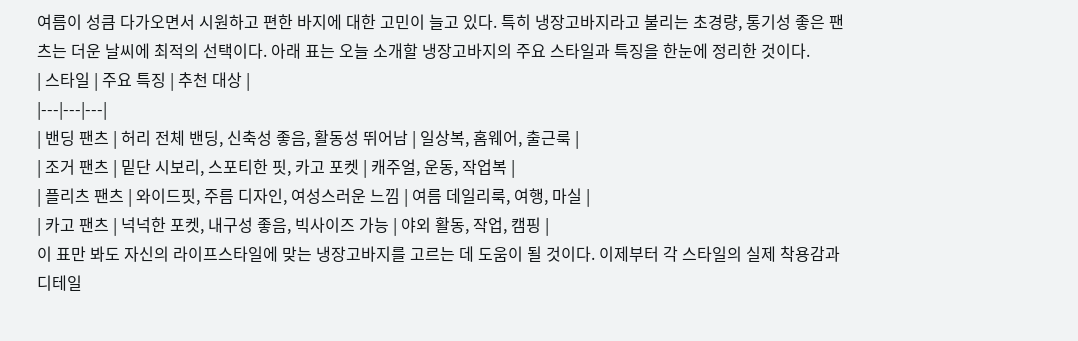여름이 성큼 다가오면서 시원하고 편한 바지에 대한 고민이 늘고 있다. 특히 냉장고바지라고 불리는 초경량, 통기성 좋은 팬츠는 더운 날씨에 최적의 선택이다. 아래 표는 오늘 소개할 냉장고바지의 주요 스타일과 특징을 한눈에 정리한 것이다.
| 스타일 | 주요 특징 | 추천 대상 |
|---|---|---|
| 밴딩 팬츠 | 허리 전체 밴딩, 신축성 좋음, 활동성 뛰어남 | 일상복, 홈웨어, 출근룩 |
| 조거 팬츠 | 밑단 시보리, 스포티한 핏, 카고 포켓 | 캐주얼, 운동, 작업복 |
| 플리츠 팬츠 | 와이드핏, 주름 디자인, 여성스러운 느낌 | 여름 데일리룩, 여행, 마실 |
| 카고 팬츠 | 넉넉한 포켓, 내구성 좋음, 빅사이즈 가능 | 야외 활동, 작업, 캠핑 |
이 표만 봐도 자신의 라이프스타일에 맞는 냉장고바지를 고르는 데 도움이 될 것이다. 이제부터 각 스타일의 실제 착용감과 디테일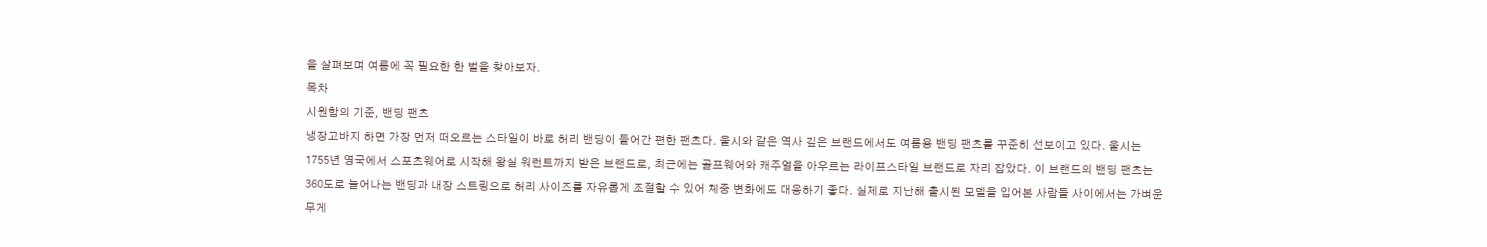을 살펴보며 여름에 꼭 필요한 한 벌을 찾아보자.
목차
시원함의 기준, 밴딩 팬츠
냉장고바지 하면 가장 먼저 떠오르는 스타일이 바로 허리 밴딩이 들어간 편한 팬츠다. 울시와 같은 역사 깊은 브랜드에서도 여름용 밴딩 팬츠를 꾸준히 선보이고 있다. 울시는 1755년 영국에서 스포츠웨어로 시작해 왕실 워런트까지 받은 브랜드로, 최근에는 골프웨어와 캐주얼을 아우르는 라이프스타일 브랜드로 자리 잡았다. 이 브랜드의 밴딩 팬츠는 360도로 늘어나는 밴딩과 내장 스트링으로 허리 사이즈를 자유롭게 조절할 수 있어 체중 변화에도 대응하기 좋다. 실제로 지난해 출시된 모델을 입어본 사람들 사이에서는 가벼운 무게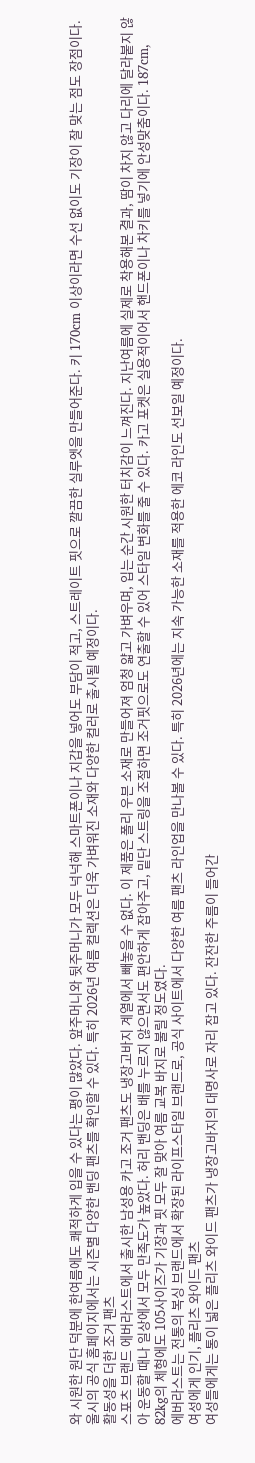와 시원한 원단 덕분에 한여름에도 쾌적하게 입을 수 있다는 평이 많았다. 앞주머니와 뒷주머니가 모두 넉넉해 스마트폰이나 지갑을 넣어도 부담이 적고, 스트레이트 핏으로 깔끔한 실루엣을 만들어준다. 키 170cm 이상이라면 수선 없이도 기장이 잘 맞는 점도 장점이다.
울시의 공식 홈페이지에서는 시즌별 다양한 밴딩 팬츠를 확인할 수 있다. 특히 2026년 여름 컬렉션은 더욱 가벼워진 소재와 다양한 컬러로 출시될 예정이다.
활동성을 더한 조거 팬츠
스포츠 브랜드 에버라스트에서 출시한 남성용 카고 조거 팬츠도 냉장고바지 계열에서 빼놓을 수 없다. 이 제품은 폴리 우븐 소재로 만들어져 엄청 얇고 가벼우며, 입는 순간 시원한 터치감이 느껴진다. 지난여름에 실제로 착용해본 결과, 땀이 차지 않고 다리에 달라붙지 않아 운동할 때나 일상에서 모두 만족도가 높았다. 허리 밴딩은 배를 누르지 않으면서도 편안하게 잡아주고, 밑단 스트링을 조절하면 조거핏으로도 연출할 수 있어 스타일 변화를 줄 수 있다. 카고 포켓은 실용적이어서 핸드폰이나 차키를 넣기에 안성맞춤이다. 187cm, 82kg의 체형에도 105사이즈가 기장과 핏 모두 잘 맞아 여름 교복 바지로 불릴 정도였다.
에버라스트는 전통의 복싱 브랜드에서 확장된 라이프스타일 브랜드로, 공식 사이트에서 다양한 여름 팬츠 라인업을 만나볼 수 있다. 특히 2026년에는 지속 가능한 소재를 적용한 에코 라인도 선보일 예정이다.
여성에게 인기, 플리츠 와이드 팬츠
여성들에게는 통이 넓은 플리츠 와이드 팬츠가 냉장고바지의 대명사로 자리 잡고 있다. 잔잔한 주름이 들어간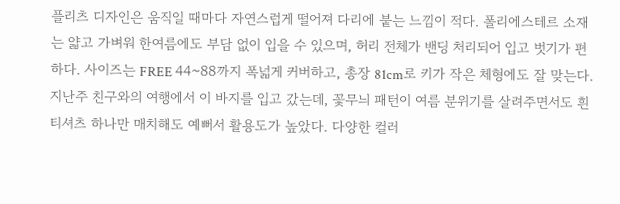플리츠 디자인은 움직일 때마다 자연스럽게 떨어져 다리에 붙는 느낌이 적다. 폴리에스테르 소재는 얇고 가벼워 한여름에도 부담 없이 입을 수 있으며, 허리 전체가 밴딩 처리되어 입고 벗기가 편하다. 사이즈는 FREE 44~88까지 폭넓게 커버하고, 총장 81cm로 키가 작은 체형에도 잘 맞는다. 지난주 친구와의 여행에서 이 바지를 입고 갔는데, 꽃무늬 패턴이 여름 분위기를 살려주면서도 흰 티셔츠 하나만 매치해도 예뻐서 활용도가 높았다. 다양한 컬러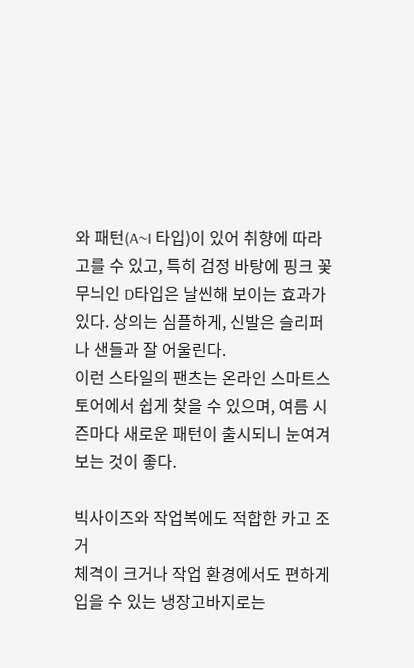와 패턴(A~I 타입)이 있어 취향에 따라 고를 수 있고, 특히 검정 바탕에 핑크 꽃무늬인 D타입은 날씬해 보이는 효과가 있다. 상의는 심플하게, 신발은 슬리퍼나 샌들과 잘 어울린다.
이런 스타일의 팬츠는 온라인 스마트스토어에서 쉽게 찾을 수 있으며, 여름 시즌마다 새로운 패턴이 출시되니 눈여겨보는 것이 좋다.

빅사이즈와 작업복에도 적합한 카고 조거
체격이 크거나 작업 환경에서도 편하게 입을 수 있는 냉장고바지로는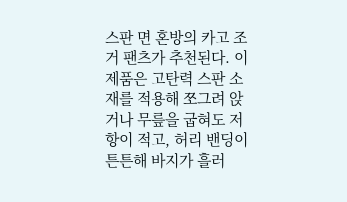스판 면 혼방의 카고 조거 팬츠가 추천된다. 이 제품은 고탄력 스판 소재를 적용해 쪼그려 앉거나 무릎을 굽혀도 저항이 적고, 허리 밴딩이 튼튼해 바지가 흘러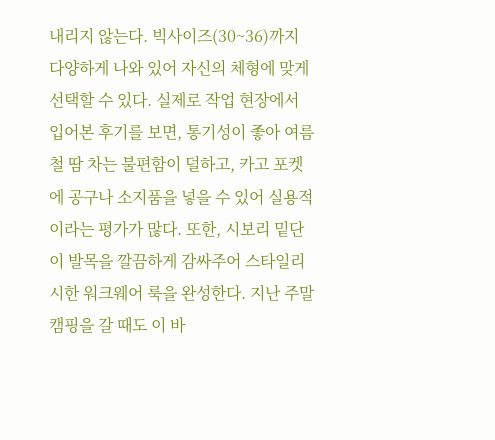내리지 않는다. 빅사이즈(30~36)까지 다양하게 나와 있어 자신의 체형에 맞게 선택할 수 있다. 실제로 작업 현장에서 입어본 후기를 보면, 통기성이 좋아 여름철 땀 차는 불편함이 덜하고, 카고 포켓에 공구나 소지품을 넣을 수 있어 실용적이라는 평가가 많다. 또한, 시보리 밑단이 발목을 깔끔하게 감싸주어 스타일리시한 워크웨어 룩을 완성한다. 지난 주말 캠핑을 갈 때도 이 바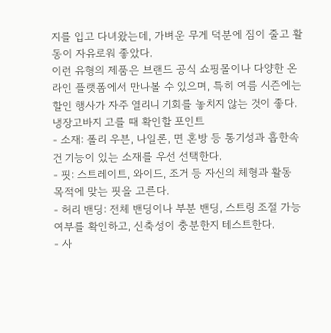지를 입고 다녀왔는데, 가벼운 무게 덕분에 짐이 줄고 활동이 자유로워 좋았다.
이런 유형의 제품은 브랜드 공식 쇼핑몰이나 다양한 온라인 플랫폼에서 만나볼 수 있으며, 특히 여름 시즌에는 할인 행사가 자주 열리니 기회를 놓치지 않는 것이 좋다.
냉장고바지 고를 때 확인할 포인트
- 소재: 폴리 우븐, 나일론, 면 혼방 등 통기성과 흡한속건 기능이 있는 소재를 우선 선택한다.
- 핏: 스트레이트, 와이드, 조거 등 자신의 체형과 활동 목적에 맞는 핏을 고른다.
- 허리 밴딩: 전체 밴딩이나 부분 밴딩, 스트링 조절 가능 여부를 확인하고, 신축성이 충분한지 테스트한다.
- 사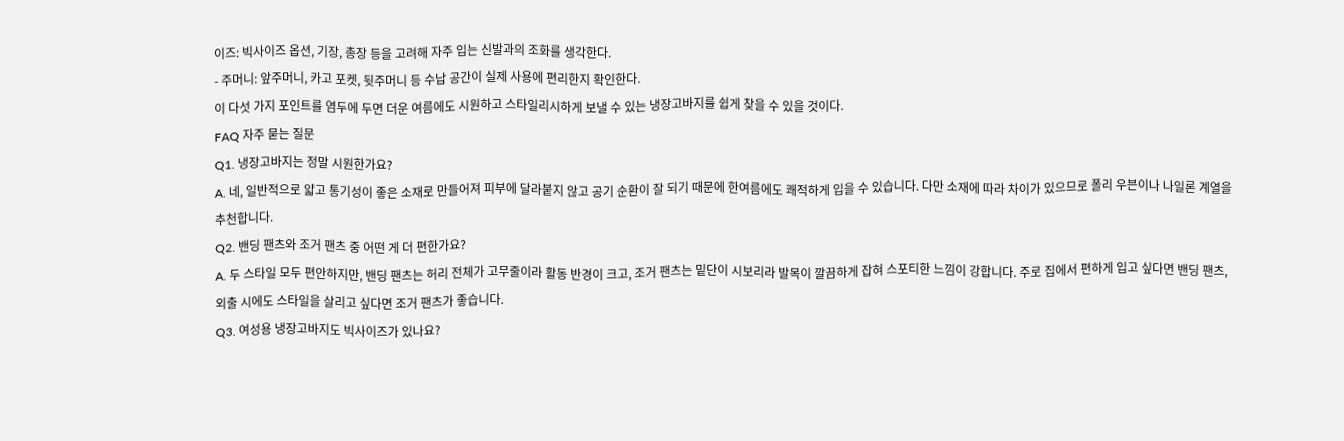이즈: 빅사이즈 옵션, 기장, 총장 등을 고려해 자주 입는 신발과의 조화를 생각한다.
- 주머니: 앞주머니, 카고 포켓, 뒷주머니 등 수납 공간이 실제 사용에 편리한지 확인한다.
이 다섯 가지 포인트를 염두에 두면 더운 여름에도 시원하고 스타일리시하게 보낼 수 있는 냉장고바지를 쉽게 찾을 수 있을 것이다.
FAQ 자주 묻는 질문
Q1. 냉장고바지는 정말 시원한가요?
A. 네, 일반적으로 얇고 통기성이 좋은 소재로 만들어져 피부에 달라붙지 않고 공기 순환이 잘 되기 때문에 한여름에도 쾌적하게 입을 수 있습니다. 다만 소재에 따라 차이가 있으므로 폴리 우븐이나 나일론 계열을 추천합니다.
Q2. 밴딩 팬츠와 조거 팬츠 중 어떤 게 더 편한가요?
A. 두 스타일 모두 편안하지만, 밴딩 팬츠는 허리 전체가 고무줄이라 활동 반경이 크고, 조거 팬츠는 밑단이 시보리라 발목이 깔끔하게 잡혀 스포티한 느낌이 강합니다. 주로 집에서 편하게 입고 싶다면 밴딩 팬츠, 외출 시에도 스타일을 살리고 싶다면 조거 팬츠가 좋습니다.
Q3. 여성용 냉장고바지도 빅사이즈가 있나요?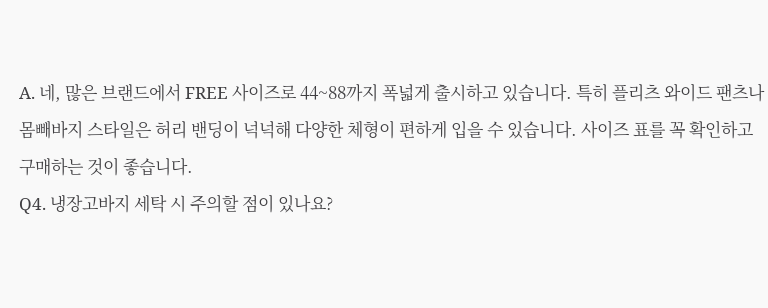A. 네, 많은 브랜드에서 FREE 사이즈로 44~88까지 폭넓게 출시하고 있습니다. 특히 플리츠 와이드 팬츠나 몸빼바지 스타일은 허리 밴딩이 넉넉해 다양한 체형이 편하게 입을 수 있습니다. 사이즈 표를 꼭 확인하고 구매하는 것이 좋습니다.
Q4. 냉장고바지 세탁 시 주의할 점이 있나요?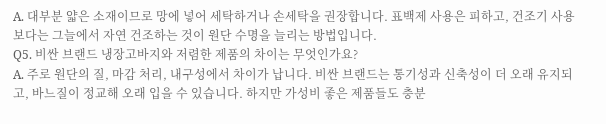A. 대부분 얇은 소재이므로 망에 넣어 세탁하거나 손세탁을 권장합니다. 표백제 사용은 피하고, 건조기 사용보다는 그늘에서 자연 건조하는 것이 원단 수명을 늘리는 방법입니다.
Q5. 비싼 브랜드 냉장고바지와 저렴한 제품의 차이는 무엇인가요?
A. 주로 원단의 질, 마감 처리, 내구성에서 차이가 납니다. 비싼 브랜드는 통기성과 신축성이 더 오래 유지되고, 바느질이 정교해 오래 입을 수 있습니다. 하지만 가성비 좋은 제품들도 충분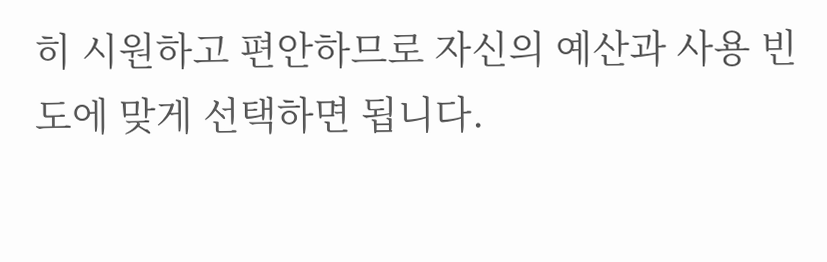히 시원하고 편안하므로 자신의 예산과 사용 빈도에 맞게 선택하면 됩니다.